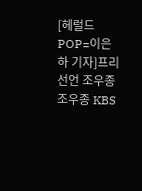[헤럴드POP=이은하 기자]프리 선언 조우종
조우종 KBS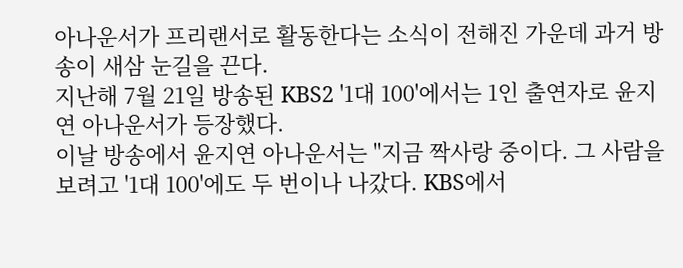아나운서가 프리랜서로 활동한다는 소식이 전해진 가운데 과거 방송이 새삼 눈길을 끈다.
지난해 7월 21일 방송된 KBS2 '1대 100'에서는 1인 출연자로 윤지연 아나운서가 등장했다.
이날 방송에서 윤지연 아나운서는 "지금 짝사랑 중이다. 그 사람을 보려고 '1대 100'에도 두 번이나 나갔다. KBS에서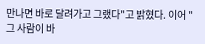만나면 바로 달려가고 그랬다"고 밝혔다. 이어 "그 사람이 바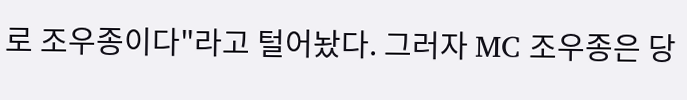로 조우종이다"라고 털어놨다. 그러자 MC 조우종은 당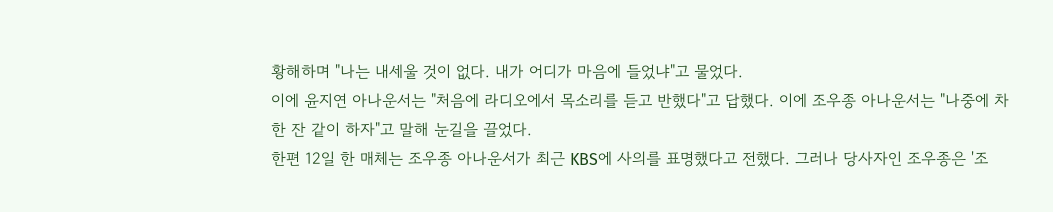황해하며 "나는 내세울 것이 없다. 내가 어디가 마음에 들었냐"고 물었다.
이에 윤지연 아나운서는 "처음에 라디오에서 목소리를 듣고 반했다"고 답했다. 이에 조우종 아나운서는 "나중에 차 한 잔 같이 하자"고 말해 눈길을 끌었다.
한편 12일 한 매체는 조우종 아나운서가 최근 KBS에 사의를 표명했다고 전했다. 그러나 당사자인 조우종은 '조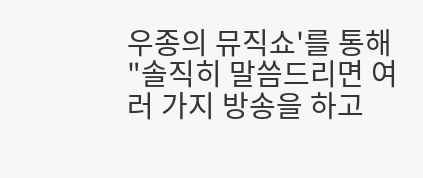우종의 뮤직쇼'를 통해 "솔직히 말씀드리면 여러 가지 방송을 하고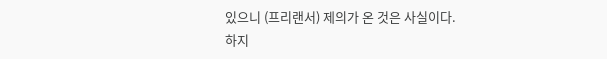있으니 (프리랜서) 제의가 온 것은 사실이다. 하지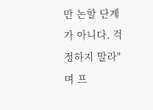만 논할 단계가 아니다. 걱정하지 말라"며 프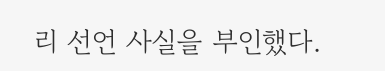리 선언 사실을 부인했다.